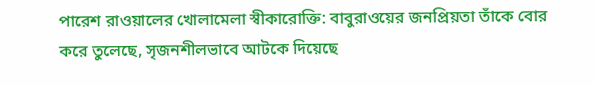পারেশ রাওয়ালের খোলামেলা স্বীকারোক্তি: বাবুরাওয়ের জনপ্রিয়তা তাঁকে বোর করে তুলেছে, সৃজনশীলভাবে আটকে দিয়েছে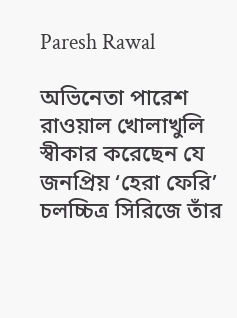Paresh Rawal

অভিনেতা পারেশ রাওয়াল খোলাখুলি স্বীকার করেছেন যে জনপ্রিয় ‘হেরা ফেরি’ চলচ্চিত্র সিরিজে তাঁর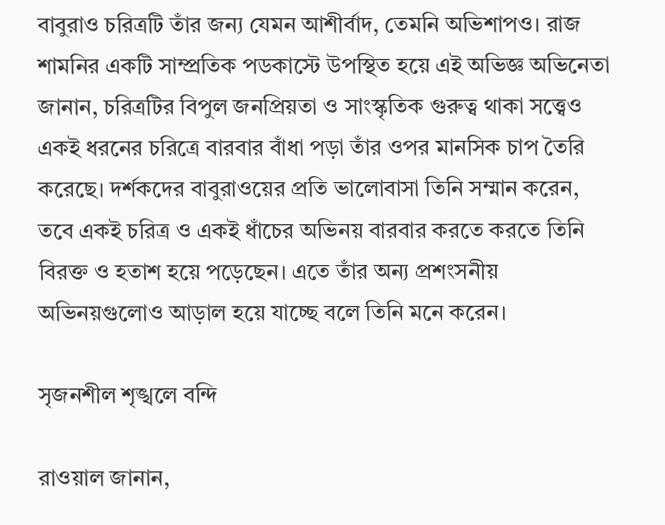বাবুরাও চরিত্রটি তাঁর জন্য যেমন আশীর্বাদ, তেমনি অভিশাপও। রাজ শামনির একটি সাম্প্রতিক পডকাস্টে উপস্থিত হয়ে এই অভিজ্ঞ অভিনেতা জানান, চরিত্রটির বিপুল জনপ্রিয়তা ও সাংস্কৃতিক গুরুত্ব থাকা সত্ত্বেও একই ধরনের চরিত্রে বারবার বাঁধা পড়া তাঁর ওপর মানসিক চাপ তৈরি করেছে। দর্শকদের বাবুরাওয়ের প্রতি ভালোবাসা তিনি সম্মান করেন, তবে একই চরিত্র ও একই ধাঁচের অভিনয় বারবার করতে করতে তিনি বিরক্ত ও হতাশ হয়ে পড়েছেন। এতে তাঁর অন্য প্রশংসনীয় অভিনয়গুলোও আড়াল হয়ে যাচ্ছে বলে তিনি মনে করেন।

সৃজনশীল শৃঙ্খলে বন্দি

রাওয়াল জানান,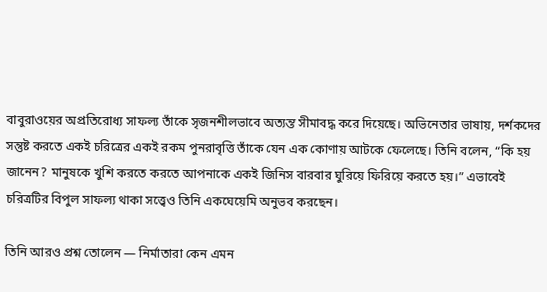বাবুরাওয়ের অপ্রতিরোধ্য সাফল্য তাঁকে সৃজনশীলভাবে অত্যন্ত সীমাবদ্ধ করে দিয়েছে। অভিনেতার ভাষায়, দর্শকদের সন্তুষ্ট করতে একই চরিত্রের একই রকম পুনরাবৃত্তি তাঁকে যেন এক কোণায় আটকে ফেলেছে। তিনি বলেন, “কি হয় জানেন? মানুষকে খুশি করতে করতে আপনাকে একই জিনিস বারবার ঘুরিয়ে ফিরিয়ে করতে হয়।” এভাবেই চরিত্রটির বিপুল সাফল্য থাকা সত্ত্বেও তিনি একঘেয়েমি অনুভব করছেন।

তিনি আরও প্রশ্ন তোলেন — নির্মাতারা কেন এমন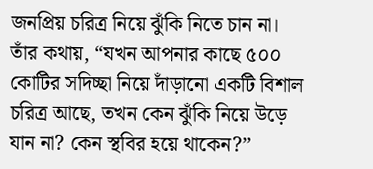জনপ্রিয় চরিত্র নিয়ে ঝুঁকি নিতে চান না। তাঁর কথায়, “যখন আপনার কাছে ৫০০ কোটির সদিচ্ছা নিয়ে দাঁড়ানো একটি বিশাল চরিত্র আছে, তখন কেন ঝুঁকি নিয়ে উড়ে যান না? কেন স্থবির হয়ে থাকেন?”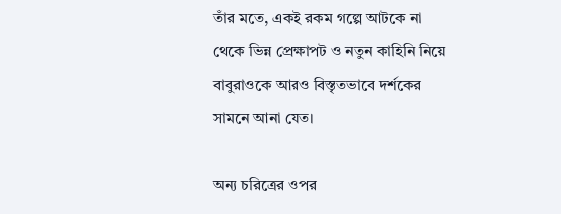তাঁর মতে, একই রকম গল্পে আটকে না থেকে ভিন্ন প্রেক্ষাপট ও নতুন কাহিনি নিয়ে বাবুরাওকে আরও বিস্তৃতভাবে দর্শকের সামনে আনা যেত।

অন্য চরিত্রের ওপর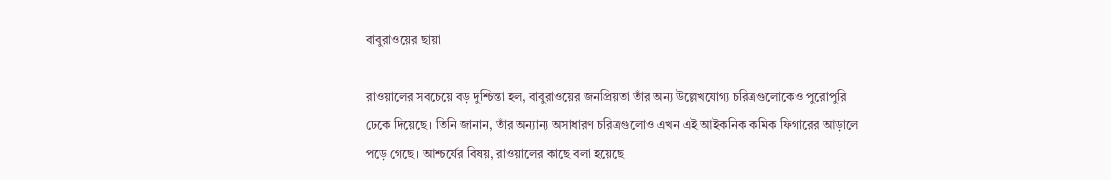বাবুরাওয়ের ছায়া

রাওয়ালের সবচেয়ে বড় দুশ্চিন্তা হল, বাবুরাওয়ের জনপ্রিয়তা তাঁর অন্য উল্লেখযোগ্য চরিত্রগুলোকেও পুরোপুরি ঢেকে দিয়েছে। তিনি জানান, তাঁর অন্যান্য অসাধারণ চরিত্রগুলোও এখন এই আইকনিক কমিক ফিগারের আড়ালে পড়ে গেছে। আশ্চর্যের বিষয়, রাওয়ালের কাছে বলা হয়েছে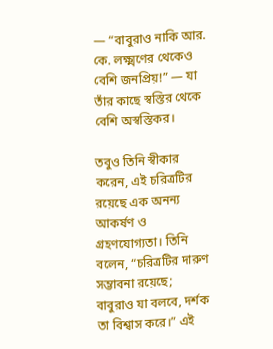— “বাবুরাও নাকি আর. কে. লক্ষ্মণের থেকেও বেশি জনপ্রিয়!” — যা তাঁর কাছে স্বস্তির থেকে বেশি অস্বস্তিকর।

তবুও তিনি স্বীকার করেন, এই চরিত্রটির রয়েছে এক অনন্য আকর্ষণ ও গ্রহণযোগ্যতা। তিনি বলেন, “চরিত্রটির দারুণ সম্ভাবনা রয়েছে; বাবুরাও যা বলবে, দর্শক তা বিশ্বাস করে।” এই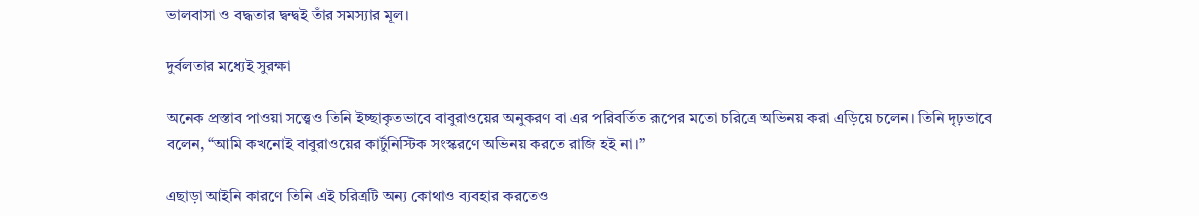ভালবাসা ও বদ্ধতার দ্বন্দ্বই তাঁর সমস্যার মূল।

দুর্বলতার মধ্যেই সুরক্ষা

অনেক প্রস্তাব পাওয়া সত্ত্বেও তিনি ইচ্ছাকৃতভাবে বাবুরাওয়ের অনুকরণ বা এর পরিবর্তিত রূপের মতো চরিত্রে অভিনয় করা এড়িয়ে চলেন। তিনি দৃঢ়ভাবে বলেন, “আমি কখনোই বাবুরাওয়ের কার্টুনিস্টিক সংস্করণে অভিনয় করতে রাজি হই না।”

এছাড়া আইনি কারণে তিনি এই চরিত্রটি অন্য কোথাও ব্যবহার করতেও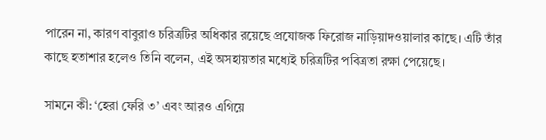পারেন না, কারণ বাবুরাও চরিত্রটির অধিকার রয়েছে প্রযোজক ফিরোজ নাড়িয়াদওয়ালার কাছে। এটি তাঁর কাছে হতাশার হলেও তিনি বলেন, এই অসহায়তার মধ্যেই চরিত্রটির পবিত্রতা রক্ষা পেয়েছে।

সামনে কী: ‘হেরা ফেরি ৩’ এবং আরও এগিয়ে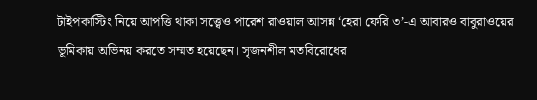টাইপকাস্টিং নিয়ে আপত্তি থাকা সত্ত্বেও পারেশ রাওয়াল আসন্ন ‘হেরা ফেরি ৩’-এ আবারও বাবুরাওয়ের ভূমিকায় অভিনয় করতে সম্মত হয়েছেন। সৃজনশীল মতবিরোধের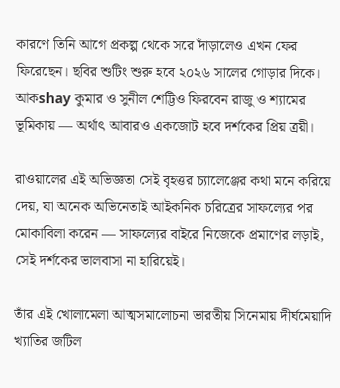কারণে তিনি আগে প্রকল্প থেকে সরে দাঁড়ালেও এখন ফের ফিরেছেন। ছবির শুটিং শুরু হবে ২০২৬ সালের গোড়ার দিকে। আকshay কুমার ও সুনীল শেট্টিও ফিরবেন রাজু ও শ্যামের ভূমিকায় — অর্থাৎ আবারও একজোট হবে দর্শকের প্রিয় ত্রয়ী।

রাওয়ালের এই অভিজ্ঞতা সেই বৃহত্তর চ্যালেঞ্জের কথা মনে করিয়ে দেয়, যা অনেক অভিনেতাই আইকনিক চরিত্রের সাফল্যের পর মোকাবিলা করেন — সাফল্যের বাইরে নিজেকে প্রমাণের লড়াই, সেই দর্শকের ভালবাসা না হারিয়েই।

তাঁর এই খোলামেলা আত্মসমালোচনা ভারতীয় সিনেমায় দীর্ঘমেয়াদি খ্যাতির জটিল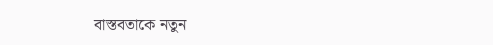বাস্তবতাকে নতুন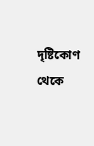দৃষ্টিকোণ থেকে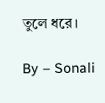তুলে ধরে।

By – Sonali